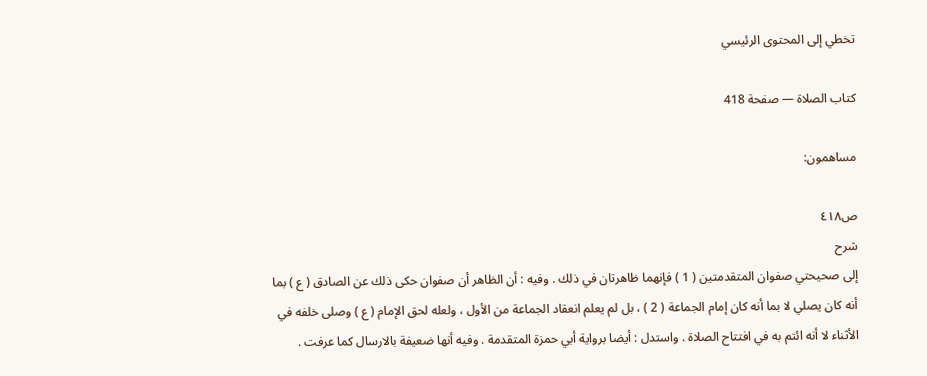تخطي إلى المحتوى الرئيسي

كتاب الصلاة — صفحة 418

مساهمون:

ص٤١٨
شرح
إلى صحيحتي صفوان المتقدمتين ( 1 ) فإنهما ظاهرتان في ذلك . وفيه : أن الظاهر أن صفوان حكى ذلك عن الصادق ( ع ) بما أنه كان يصلي لا بما أنه كان إمام الجماعة ( 2 ) ، بل لم يعلم انعقاد الجماعة من الأول ، ولعله لحق الإمام ( ع ) وصلى خلفه في الأثناء لا أنه ائتم به في افتتاح الصلاة . واستدل : أيضا برواية أبي حمزة المتقدمة . وفيه أنها ضعيفة بالارسال كما عرفت .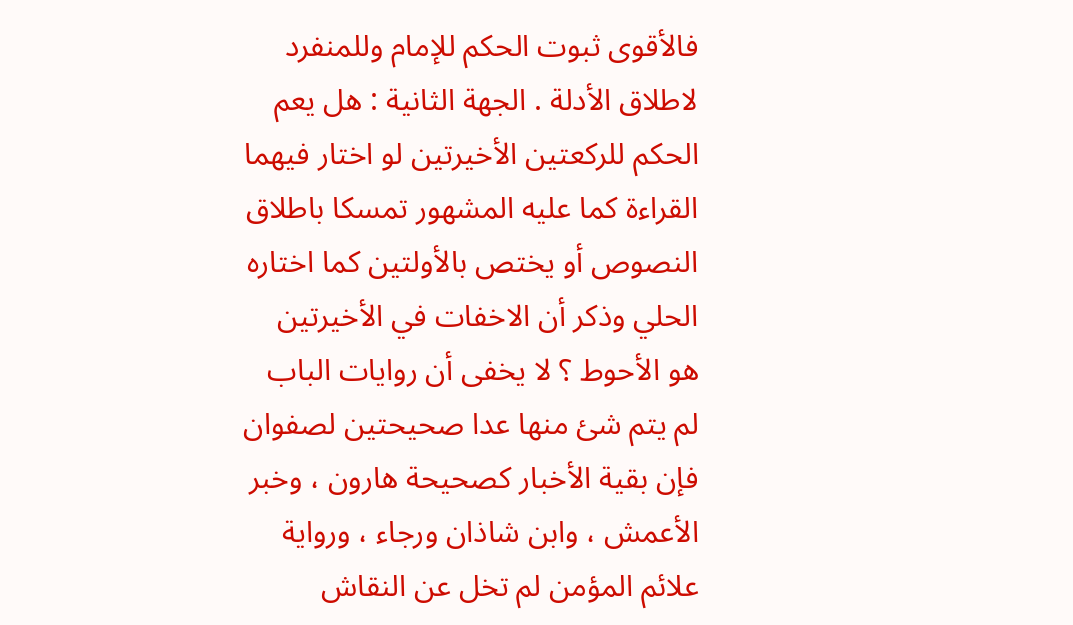فالأقوى ثبوت الحكم للإمام وللمنفرد لاطلاق الأدلة . الجهة الثانية : هل يعم الحكم للركعتين الأخيرتين لو اختار فيهما القراءة كما عليه المشهور تمسكا باطلاق النصوص أو يختص بالأولتين كما اختاره الحلي وذكر أن الاخفات في الأخيرتين هو الأحوط ؟ لا يخفى أن روايات الباب لم يتم شئ منها عدا صحيحتين لصفوان فإن بقية الأخبار كصحيحة هارون ، وخبر الأعمش ، وابن شاذان ورجاء ، ورواية علائم المؤمن لم تخل عن النقاش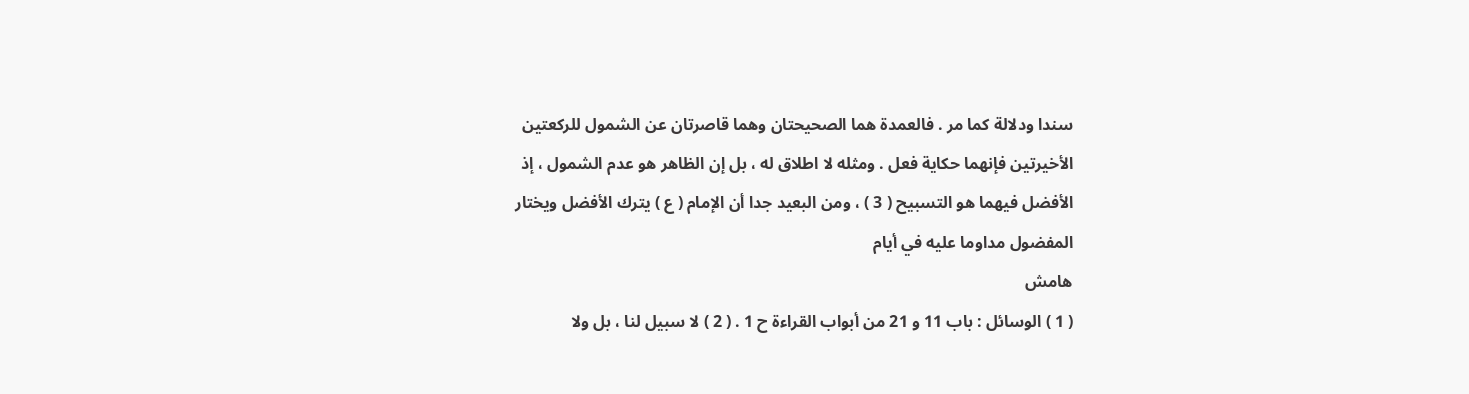سندا ودلالة كما مر . فالعمدة هما الصحيحتان وهما قاصرتان عن الشمول للركعتين الأخيرتين فإنهما حكاية فعل . ومثله لا اطلاق له ، بل إن الظاهر هو عدم الشمول ، إذ الأفضل فيهما هو التسبيح ( 3 ) ، ومن البعيد جدا أن الإمام ( ع ) يترك الأفضل ويختار المفضول مداوما عليه في أيام
هامش
( 1 ) الوسائل : باب 11 و 21 من أبواب القراءة ح 1 . ( 2 ) لا سبيل لنا ، بل ولا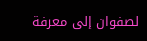لصفوان إلى معرفة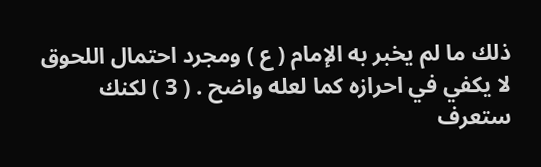ذلك ما لم يخبر به الإمام ( ع ) ومجرد احتمال اللحوق لا يكفي في احرازه كما لعله واضح . ( 3 ) لكنك ستعرف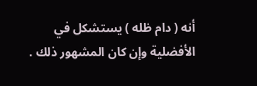أنه ( دام ظله ) يستشكل في الأفضلية وإن كان المشهور ذلك .